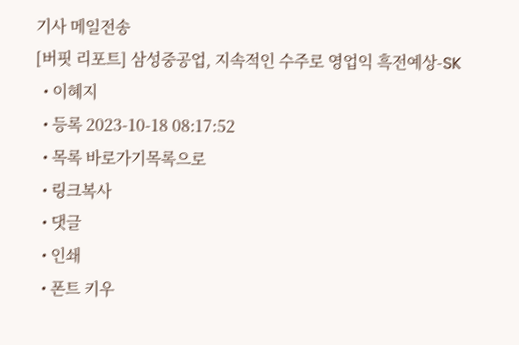기사 메일전송
[버핏 리포트] 삼성중공업, 지속적인 수주로 영업익 흑전예상-SK
  • 이혜지
  • 등록 2023-10-18 08:17:52
  • 목록 바로가기목록으로
  • 링크복사
  • 댓글
  • 인쇄
  • 폰트 키우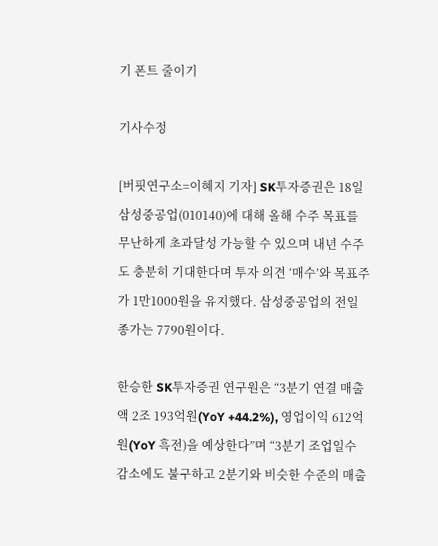기 폰트 줄이기

기사수정

[버핏연구소=이혜지 기자] SK투자증권은 18일 삼성중공업(010140)에 대해 올해 수주 목표를 무난하게 초과달성 가능할 수 있으며 내년 수주도 충분히 기대한다며 투자 의견 ‘매수’와 목표주가 1만1000원을 유지했다. 삼성중공업의 전일 종가는 7790원이다.

한승한 SK투자증권 연구원은 “3분기 연결 매출액 2조 193억원(YoY +44.2%), 영업이익 612억원(YoY 흑전)을 예상한다”며 “3분기 조업일수 감소에도 불구하고 2분기와 비슷한 수준의 매출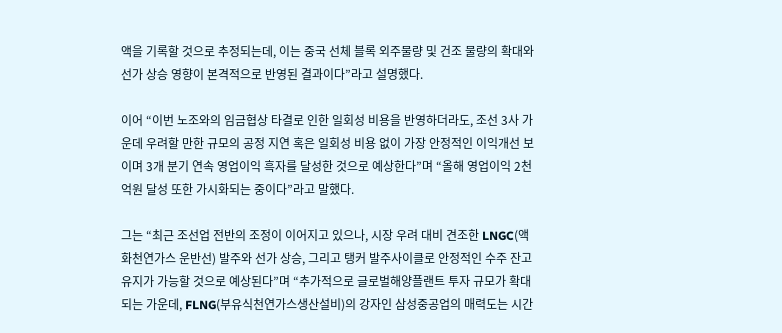액을 기록할 것으로 추정되는데, 이는 중국 선체 블록 외주물량 및 건조 물량의 확대와 선가 상승 영향이 본격적으로 반영된 결과이다”라고 설명했다.

이어 “이번 노조와의 임금협상 타결로 인한 일회성 비용을 반영하더라도, 조선 3사 가운데 우려할 만한 규모의 공정 지연 혹은 일회성 비용 없이 가장 안정적인 이익개선 보이며 3개 분기 연속 영업이익 흑자를 달성한 것으로 예상한다”며 “올해 영업이익 2천억원 달성 또한 가시화되는 중이다”라고 말했다.

그는 “최근 조선업 전반의 조정이 이어지고 있으나, 시장 우려 대비 견조한 LNGC(액화천연가스 운반선) 발주와 선가 상승, 그리고 탱커 발주사이클로 안정적인 수주 잔고 유지가 가능할 것으로 예상된다”며 “추가적으로 글로벌해양플랜트 투자 규모가 확대되는 가운데, FLNG(부유식천연가스생산설비)의 강자인 삼성중공업의 매력도는 시간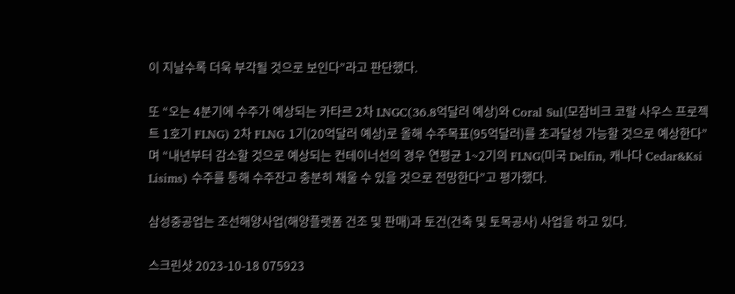이 지날수록 더욱 부각될 것으로 보인다”라고 판단했다.

또 “오는 4분기에 수주가 예상되는 카타르 2차 LNGC(36.8억달러 예상)와 Coral Sul(모잠비크 코랄 사우스 프로젝트 1호기 FLNG) 2차 FLNG 1기(20억달러 예상)로 올해 수주목표(95억달러)를 초과달성 가능할 것으로 예상한다”며 “내년부터 감소할 것으로 예상되는 컨테이너선의 경우 연평균 1~2기의 FLNG(미국 Delfin, 캐나다 Cedar&Ksi Lisims) 수주를 통해 수주잔고 충분히 채울 수 있을 것으로 전망한다”고 평가했다.

삼성중공업는 조선해양사업(해양플랫폼 건조 및 판매)과 토건(건축 및 토목공사) 사업을 하고 있다.

스크린샷 2023-10-18 075923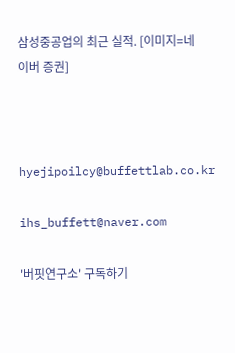삼성중공업의 최근 실적. [이미지=네이버 증권]



hyejipoilcy@buffettlab.co.kr

ihs_buffett@naver.com

'버핏연구소' 구독하기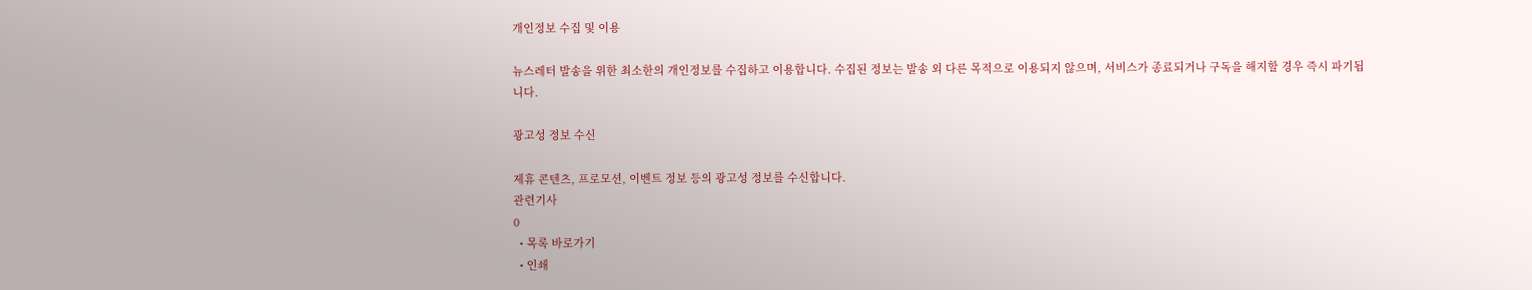개인정보 수집 및 이용

뉴스레터 발송을 위한 최소한의 개인정보를 수집하고 이용합니다. 수집된 정보는 발송 외 다른 목적으로 이용되지 않으며, 서비스가 종료되거나 구독을 해지할 경우 즉시 파기됩니다.

광고성 정보 수신

제휴 콘텐츠, 프로모션, 이벤트 정보 등의 광고성 정보를 수신합니다.
관련기사
0
  • 목록 바로가기
  • 인쇄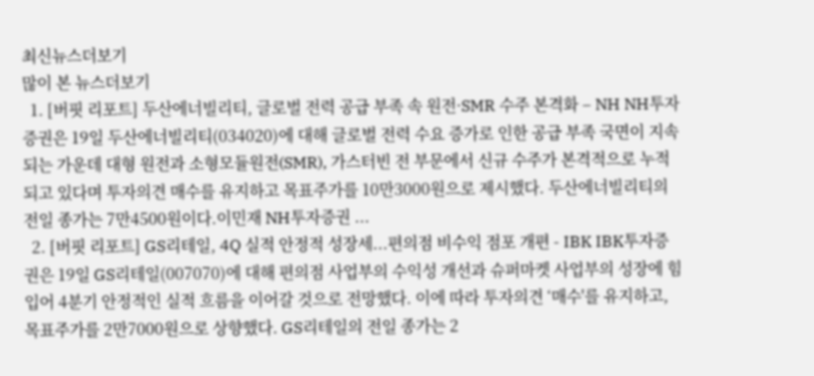최신뉴스더보기
많이 본 뉴스더보기
  1. [버핏 리포트] 두산에너빌리티, 글로벌 전력 공급 부족 속 원전·SMR 수주 본격화 – NH NH투자증권은 19일 두산에너빌리티(034020)에 대해 글로벌 전력 수요 증가로 인한 공급 부족 국면이 지속되는 가운데 대형 원전과 소형모듈원전(SMR), 가스터빈 전 부문에서 신규 수주가 본격적으로 누적되고 있다며 투자의견 매수를 유지하고 목표주가를 10만3000원으로 제시했다. 두산에너빌리티의 전일 종가는 7만4500원이다.이민재 NH투자증권 ...
  2. [버핏 리포트] GS리테일, 4Q 실적 안정적 성장세...편의점 비수익 점포 개편 - IBK IBK투자증권은 19일 GS리테일(007070)에 대해 편의점 사업부의 수익성 개선과 슈퍼마켓 사업부의 성장에 힘입어 4분기 안정적인 실적 흐름을 이어갈 것으로 전망했다. 이에 따라 투자의견 ‘매수'를 유지하고, 목표주가를 2만7000원으로 상향했다. GS리테일의 전일 종가는 2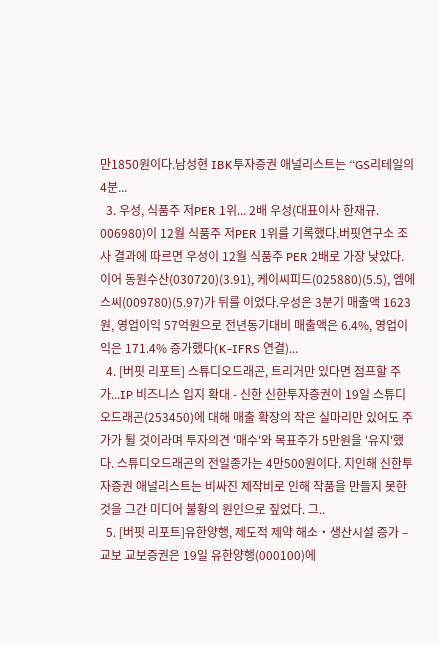만1850원이다.남성현 IBK투자증권 애널리스트는 “GS리테일의 4분...
  3. 우성, 식품주 저PER 1위... 2배 우성(대표이사 한재규. 006980)이 12월 식품주 저PER 1위를 기록했다.버핏연구소 조사 결과에 따르면 우성이 12월 식품주 PER 2배로 가장 낮았다. 이어 동원수산(030720)(3.91), 케이씨피드(025880)(5.5), 엠에스씨(009780)(5.97)가 뒤를 이었다.우성은 3분기 매출액 1623원, 영업이익 57억원으로 전년동기대비 매출액은 6.4%, 영업이익은 171.4% 증가했다(K-IFRS 연결)...
  4. [버핏 리포트] 스튜디오드래곤, 트리거만 있다면 점프할 주가...IP 비즈니스 입지 확대 - 신한 신한투자증권이 19일 스튜디오드래곤(253450)에 대해 매출 확장의 작은 실마리만 있어도 주가가 튈 것이라며 투자의견 '매수'와 목표주가 5만원을 '유지'했다. 스튜디오드래곤의 전일종가는 4만500원이다. 지인해 신한투자증권 애널리스트는 비싸진 제작비로 인해 작품을 만들지 못한 것을 그간 미디어 불황의 원인으로 짚었다. 그..
  5. [버핏 리포트]유한양행, 제도적 제약 해소‧생산시설 증가 – 교보 교보증권은 19일 유한양행(000100)에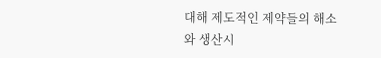대해 제도적인 제약들의 해소와 생산시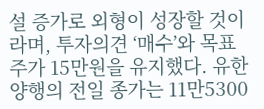설 증가로 외형이 성장할 것이라며, 투자의견 ‘매수’와 목표주가 15만원을 유지했다. 유한양행의 전일 종가는 11만5300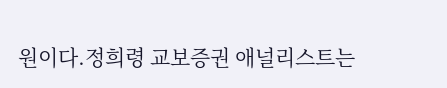원이다.정희령 교보증권 애널리스트는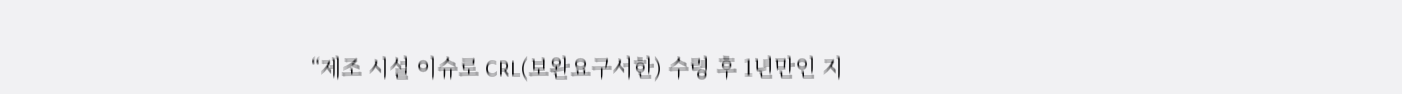“제조 시설 이슈로 CRL(보완요구서한) 수령 후 1년만인 지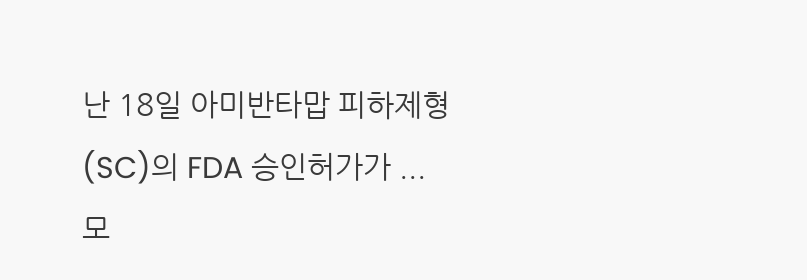난 18일 아미반타맙 피하제형(SC)의 FDA 승인허가가 ...
모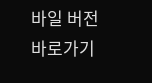바일 버전 바로가기